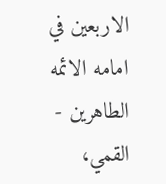الاربعين في امامه الائمه الطاهرين - القمي،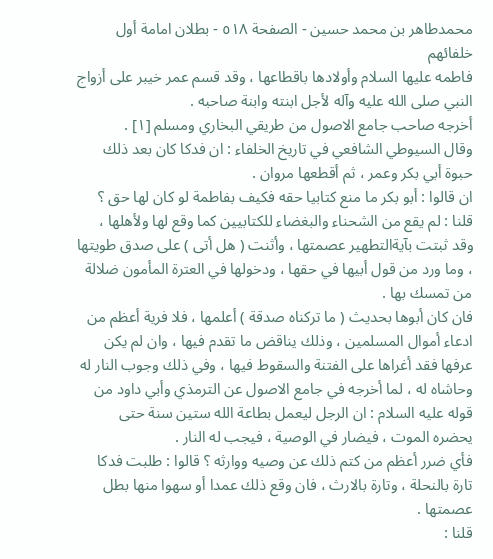محمدطاهر بن محمد حسین - الصفحة ٥١٨ - بطلان امامة أول خلفائهم
فاطمه عليها السلام وأولادها باقطاعها ، وقد قسم عمر خيبر على أزواج النبي صلى الله عليه وآله لأجل ابنته وابنة صاحبه .
أخرجه صاحب جامع الاصول من طريقي البخاري ومسلم [١] .
وقال السيوطي الشافعي في تاريخ الخلفاء : ان فدكا كان بعد ذلك حبوة أبي بكر وعمر ، ثم أقطعها مروان .
ان قالوا : أبو بكر ما منع كتابيا حقه فكيف بفاطمة لو كان لها حق ؟ قلنا : لم يقع من الشحناء والبغضاء للكتابيين كما وقع لها ولأهلها ، وقد ثبتت بآيةالتطهير عصمتها ، وأثنت ( هل أتى ) على صدق طويتها ، وما ورد من قول أبيها في حقها ، ودخولها في العترة المأمون ضلالة من تمسك بها .
فان كان أبوها بحديث ( ما تركناه صدقة ) أعلمها ، فلا فرية أعظم من ادعاء أموال المسلمين ، وذلك يناقض ما تقدم فيها ، وان لم يكن عرفها فقد أغراها على الفتنة والسقوط فيها ، وفي ذلك وجوب النار له وحاشاه له ، لما أخرجه في جامع الاصول عن الترمذي وأبي داود من قوله عليه السلام : ان الرجل ليعمل بطاعة الله ستين سنة حتى يحضره الموت ، فيضار في الوصية ، فيجب له النار .
فأي ضرر أعظم من كتم ذلك عن وصيه ووارثه ؟ قالوا : طلبت فدكا تارة بالنحلة ، وتارة بالارث ، فان وقع ذلك عمدا أو سهوا منها بطل عصمتها .
قلنا :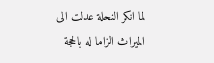لما انكر النحلة عدلت الى الميراث الزاما له بالحجة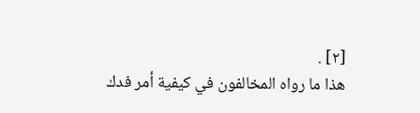[٢] .
هذا ما رواه المخالفون في كيفية أمر فدك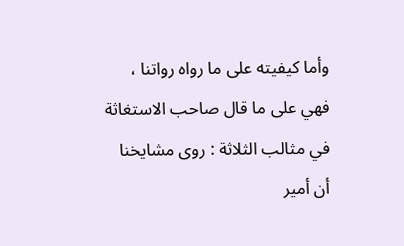وأما كيفيته على ما رواه رواتنا ، فهي على ما قال صاحب الاستغاثة في مثالب الثلاثة : روى مشايخنا أن أمير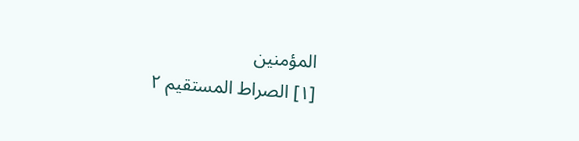المؤمنين
[١] الصراط المستقيم ٢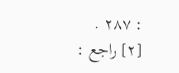: ٢٨٧ .
[٢] راجع :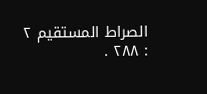الصراط المستقيم ٢ : ٢٨٨ .